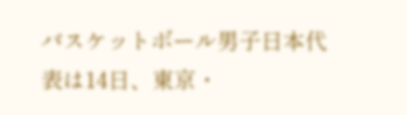バスケットボール男子日本代表は14日、東京・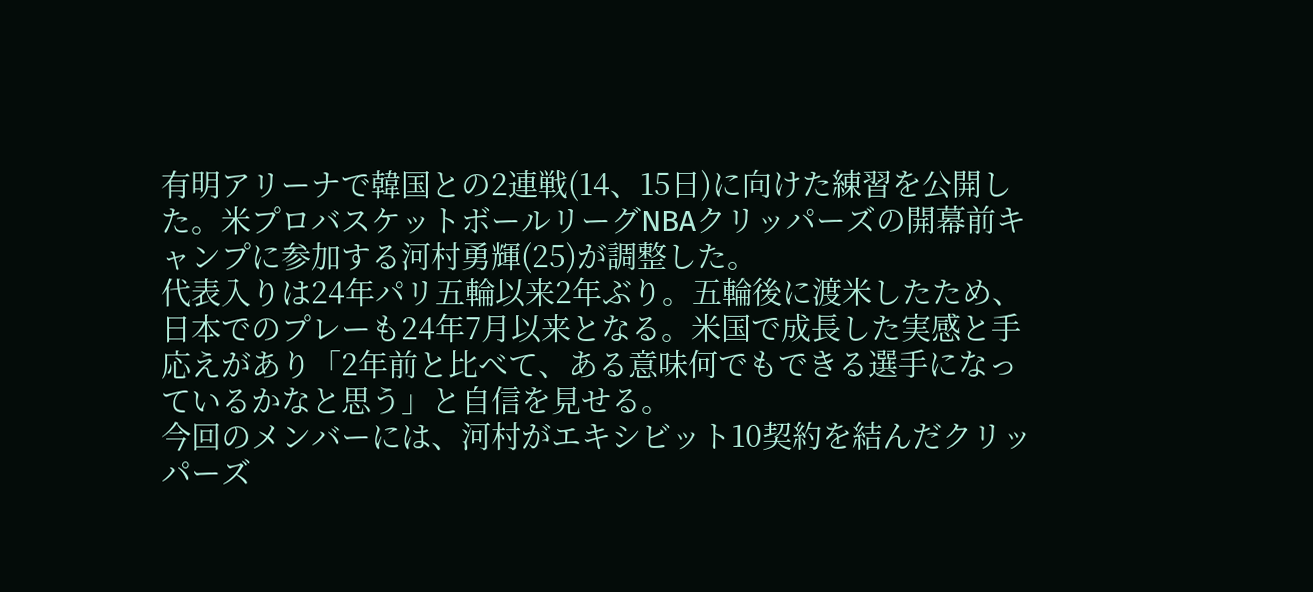有明アリーナで韓国との2連戦(14、15日)に向けた練習を公開した。米プロバスケットボールリーグNBAクリッパーズの開幕前キャンプに参加する河村勇輝(25)が調整した。
代表入りは24年パリ五輪以来2年ぶり。五輪後に渡米したため、日本でのプレーも24年7月以来となる。米国で成長した実感と手応えがあり「2年前と比べて、ある意味何でもできる選手になっているかなと思う」と自信を見せる。
今回のメンバーには、河村がエキシビット10契約を結んだクリッパーズ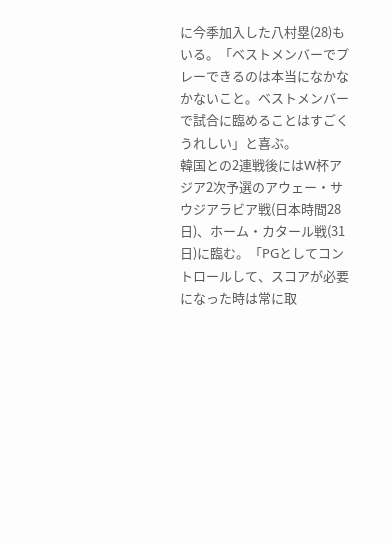に今季加入した八村塁(28)もいる。「ベストメンバーでプレーできるのは本当になかなかないこと。ベストメンバーで試合に臨めることはすごくうれしい」と喜ぶ。
韓国との2連戦後にはW杯アジア2次予選のアウェー・サウジアラビア戦(日本時間28日)、ホーム・カタール戦(31日)に臨む。「PGとしてコントロールして、スコアが必要になった時は常に取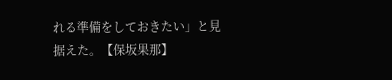れる準備をしておきたい」と見据えた。【保坂果那】